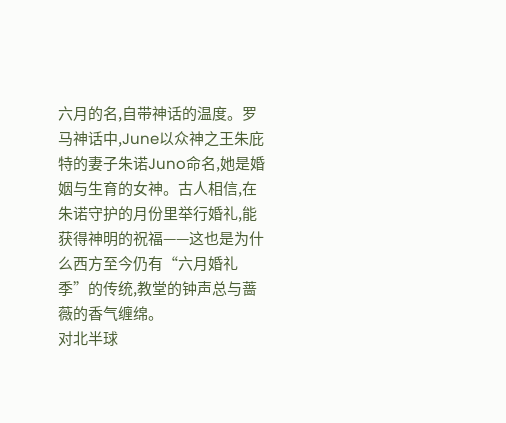六月的名,自带神话的温度。罗马神话中,June以众神之王朱庇特的妻子朱诺Juno命名,她是婚姻与生育的女神。古人相信,在朱诺守护的月份里举行婚礼,能获得神明的祝福——这也是为什么西方至今仍有“六月婚礼季”的传统,教堂的钟声总与蔷薇的香气缠绵。
对北半球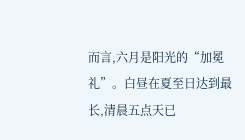而言,六月是阳光的“加冕礼”。白昼在夏至日达到最长,清晨五点天已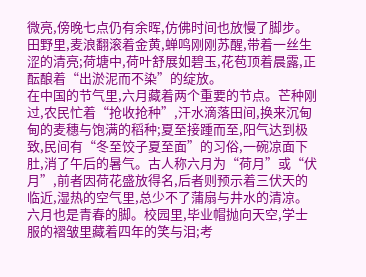微亮,傍晚七点仍有余晖,仿佛时间也放慢了脚步。田野里,麦浪翻滚着金黄,蝉鸣刚刚苏醒,带着一丝生涩的清亮;荷塘中,荷叶舒展如碧玉,花苞顶着晨露,正酝酿着“出淤泥而不染”的绽放。
在中国的节气里,六月藏着两个重要的节点。芒种刚过,农民忙着“抢收抢种”,汗水滴落田间,换来沉甸甸的麦穗与饱满的稻种;夏至接踵而至,阳气达到极致,民间有“冬至饺子夏至面”的习俗,一碗凉面下肚,消了午后的暑气。古人称六月为“荷月”或“伏月”,前者因荷花盛放得名,后者则预示着三伏天的临近,湿热的空气里,总少不了蒲扇与井水的清凉。
六月也是青春的脚。校园里,毕业帽抛向天空,学士服的褶皱里藏着四年的笑与泪;考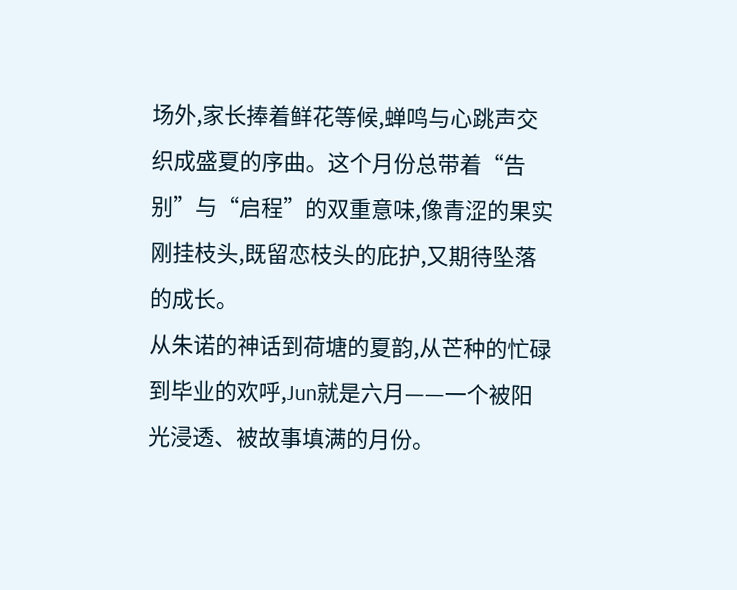场外,家长捧着鲜花等候,蝉鸣与心跳声交织成盛夏的序曲。这个月份总带着“告别”与“启程”的双重意味,像青涩的果实刚挂枝头,既留恋枝头的庇护,又期待坠落的成长。
从朱诺的神话到荷塘的夏韵,从芒种的忙碌到毕业的欢呼,Jun就是六月——一个被阳光浸透、被故事填满的月份。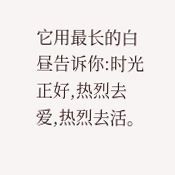它用最长的白昼告诉你:时光正好,热烈去爱,热烈去活。